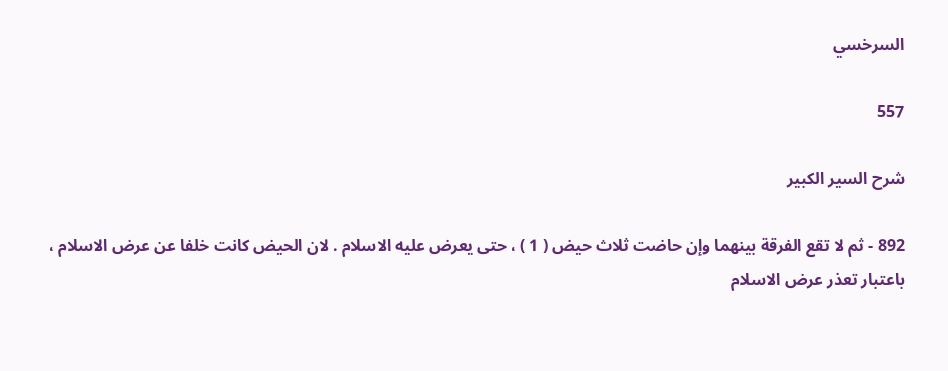السرخسي

557

شرح السير الكبير

892 - ثم لا تقع الفرقة بينهما وإن حاضت ثلاث حيض ( 1 ) ، حتى يعرض عليه الاسلام . لان الحيض كانت خلفا عن عرض الاسلام ، باعتبار تعذر عرض الاسلام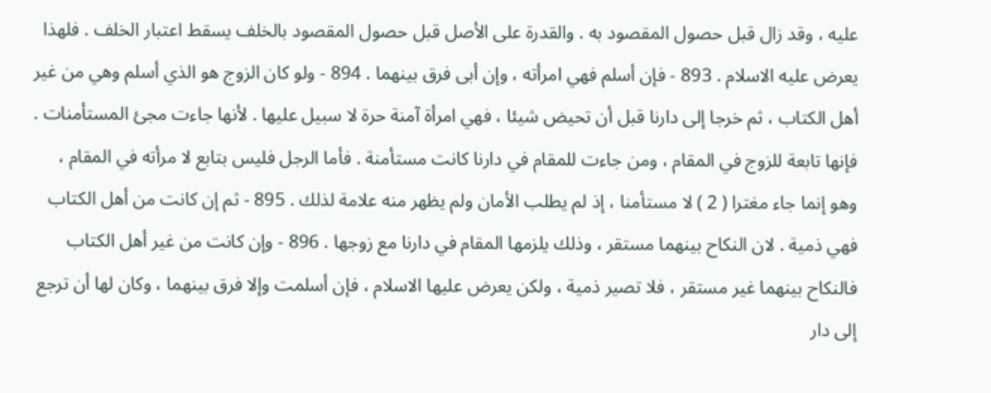عليه ، وقد زال قبل حصول المقصود به . والقدرة على الأصل قبل حصول المقصود بالخلف يسقط اعتبار الخلف . فلهذا يعرض عليه الاسلام . 893 - فإن أسلم فهي امرأته ، وإن أبى فرق بينهما . 894 - ولو كان الزوج هو الذي أسلم وهي من غير أهل الكتاب ، ثم خرجا إلى دارنا قبل أن تحيض شيئا ، فهي امرأة آمنة حرة لا سبيل عليها . لأنها جاءت مجئ المستأمنات . فإنها تابعة للزوج في المقام ، ومن جاءت للمقام في دارنا كانت مستأمنة . فأما الرجل فليس بتابع لا مرأته في المقام ، وهو إنما جاء مغترا ( 2 ) لا مستأمنا ، إذ لم يطلب الأمان ولم يظهر منه علامة لذلك . 895 - ثم إن كانت من أهل الكتاب فهي ذمية . لان النكاح بينهما مستقر ، وذلك يلزمها المقام في دارنا مع زوجها . 896 - وإن كانت من غير أهل الكتاب فالنكاح بينهما غير مستقر ، فلا تصير ذمية ، ولكن يعرض عليها الاسلام ، فإن أسلمت وإلا فرق بينهما ، وكان لها أن ترجع إلى دار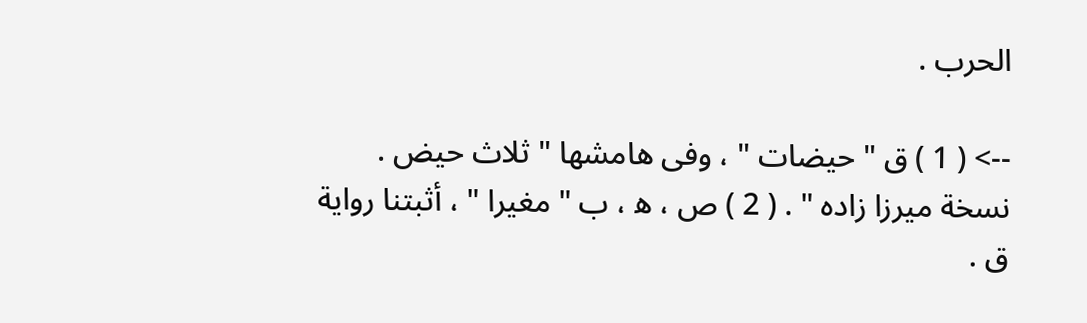الحرب .

--> ( 1 ) ق " حيضات " ، وفى هامشها " ثلاث حيض . نسخة ميرزا زاده " . ( 2 ) ص ، ه‍ ، ب " مغيرا " ، أثبتنا رواية ق .